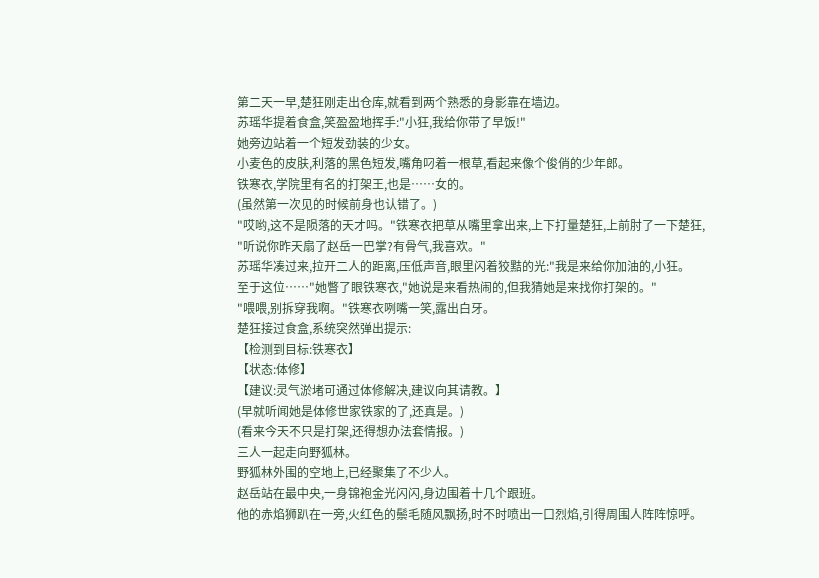第二天一早,楚狂刚走出仓库,就看到两个熟悉的身影靠在墙边。
苏瑶华提着食盒,笑盈盈地挥手:"小狂,我给你带了早饭!"
她旁边站着一个短发劲装的少女。
小麦色的皮肤,利落的黑色短发,嘴角叼着一根草,看起来像个俊俏的少年郎。
铁寒衣,学院里有名的打架王,也是……女的。
(虽然第一次见的时候前身也认错了。)
"哎哟,这不是陨落的天才吗。"铁寒衣把草从嘴里拿出来,上下打量楚狂,上前肘了一下楚狂,
"听说你昨天扇了赵岳一巴掌?有骨气,我喜欢。"
苏瑶华凑过来,拉开二人的距离,压低声音,眼里闪着狡黠的光:"我是来给你加油的,小狂。
至于这位……"她瞥了眼铁寒衣,"她说是来看热闹的,但我猜她是来找你打架的。"
"喂喂,别拆穿我啊。"铁寒衣咧嘴一笑,露出白牙。
楚狂接过食盒,系统突然弹出提示:
【检测到目标:铁寒衣】
【状态:体修】
【建议:灵气淤堵可通过体修解决,建议向其请教。】
(早就听闻她是体修世家铁家的了,还真是。)
(看来今天不只是打架,还得想办法套情报。)
三人一起走向野狐林。
野狐林外围的空地上,已经聚集了不少人。
赵岳站在最中央,一身锦袍金光闪闪,身边围着十几个跟班。
他的赤焰狮趴在一旁,火红色的鬃毛随风飘扬,时不时喷出一口烈焰,引得周围人阵阵惊呼。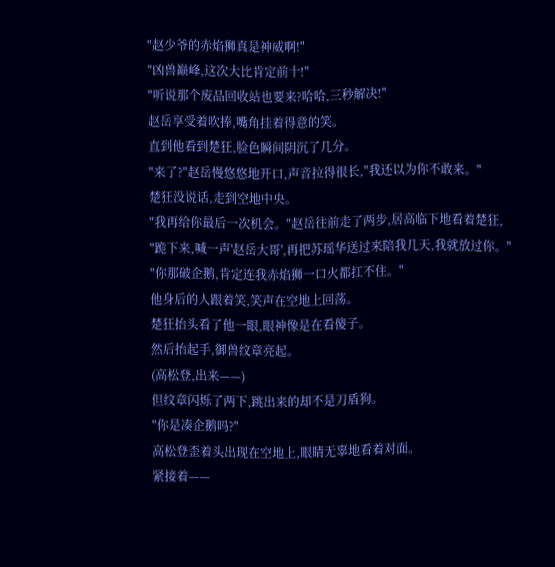"赵少爷的赤焰狮真是神威啊!"
"凶兽巅峰,这次大比肯定前十!"
"听说那个废品回收站也要来?哈哈,三秒解决!"
赵岳享受着吹捧,嘴角挂着得意的笑。
直到他看到楚狂,脸色瞬间阴沉了几分。
"来了?"赵岳慢悠悠地开口,声音拉得很长,"我还以为你不敢来。"
楚狂没说话,走到空地中央。
"我再给你最后一次机会。"赵岳往前走了两步,居高临下地看着楚狂,
"跪下来,喊一声'赵岳大哥',再把苏瑶华送过来陪我几天,我就放过你。"
"你那破企鹅,肯定连我赤焰狮一口火都扛不住。"
他身后的人跟着笑,笑声在空地上回荡。
楚狂抬头看了他一眼,眼神像是在看傻子。
然后抬起手,御兽纹章亮起。
(高松登,出来——)
但纹章闪烁了两下,跳出来的却不是刀盾狗。
"你是凑企鹅吗?"
高松登歪着头出现在空地上,眼睛无辜地看着对面。
紧接着——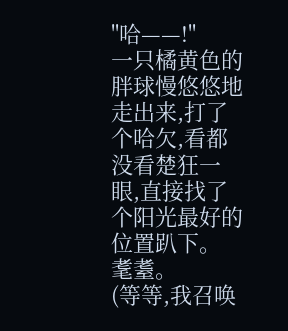"哈——!"
一只橘黄色的胖球慢悠悠地走出来,打了个哈欠,看都没看楚狂一眼,直接找了个阳光最好的位置趴下。
耄耋。
(等等,我召唤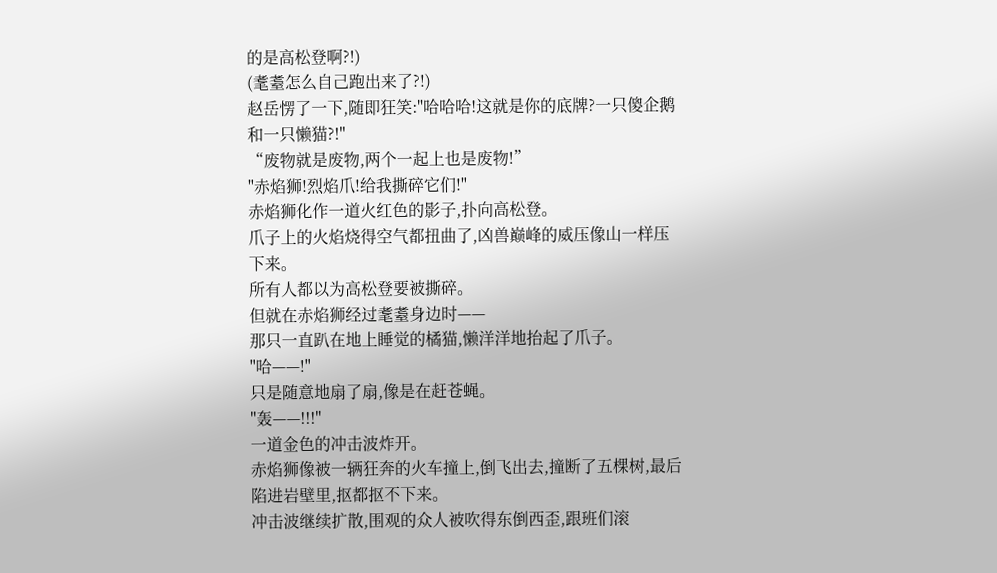的是高松登啊?!)
(耄耋怎么自己跑出来了?!)
赵岳愣了一下,随即狂笑:"哈哈哈!这就是你的底牌?一只傻企鹅和一只懒猫?!"
“废物就是废物,两个一起上也是废物!”
"赤焰狮!烈焰爪!给我撕碎它们!"
赤焰狮化作一道火红色的影子,扑向高松登。
爪子上的火焰烧得空气都扭曲了,凶兽巅峰的威压像山一样压下来。
所有人都以为高松登要被撕碎。
但就在赤焰狮经过耄耋身边时——
那只一直趴在地上睡觉的橘猫,懒洋洋地抬起了爪子。
"哈——!"
只是随意地扇了扇,像是在赶苍蝇。
"轰——!!!"
一道金色的冲击波炸开。
赤焰狮像被一辆狂奔的火车撞上,倒飞出去,撞断了五棵树,最后陷进岩壁里,抠都抠不下来。
冲击波继续扩散,围观的众人被吹得东倒西歪,跟班们滚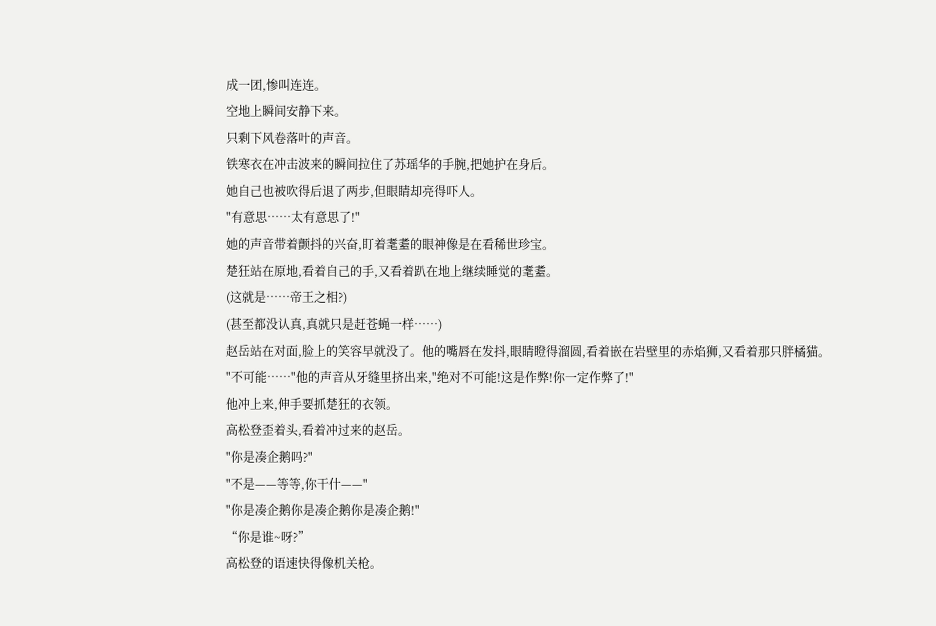成一团,惨叫连连。
空地上瞬间安静下来。
只剩下风卷落叶的声音。
铁寒衣在冲击波来的瞬间拉住了苏瑶华的手腕,把她护在身后。
她自己也被吹得后退了两步,但眼睛却亮得吓人。
"有意思……太有意思了!"
她的声音带着颤抖的兴奋,盯着耄耋的眼神像是在看稀世珍宝。
楚狂站在原地,看着自己的手,又看着趴在地上继续睡觉的耄耋。
(这就是……帝王之相?)
(甚至都没认真,真就只是赶苍蝇一样……)
赵岳站在对面,脸上的笑容早就没了。他的嘴唇在发抖,眼睛瞪得溜圆,看着嵌在岩壁里的赤焰狮,又看着那只胖橘猫。
"不可能……"他的声音从牙缝里挤出来,"绝对不可能!这是作弊!你一定作弊了!"
他冲上来,伸手要抓楚狂的衣领。
高松登歪着头,看着冲过来的赵岳。
"你是凑企鹅吗?"
"不是——等等,你干什——"
"你是凑企鹅你是凑企鹅你是凑企鹅!"
“你是谁~呀?”
高松登的语速快得像机关枪。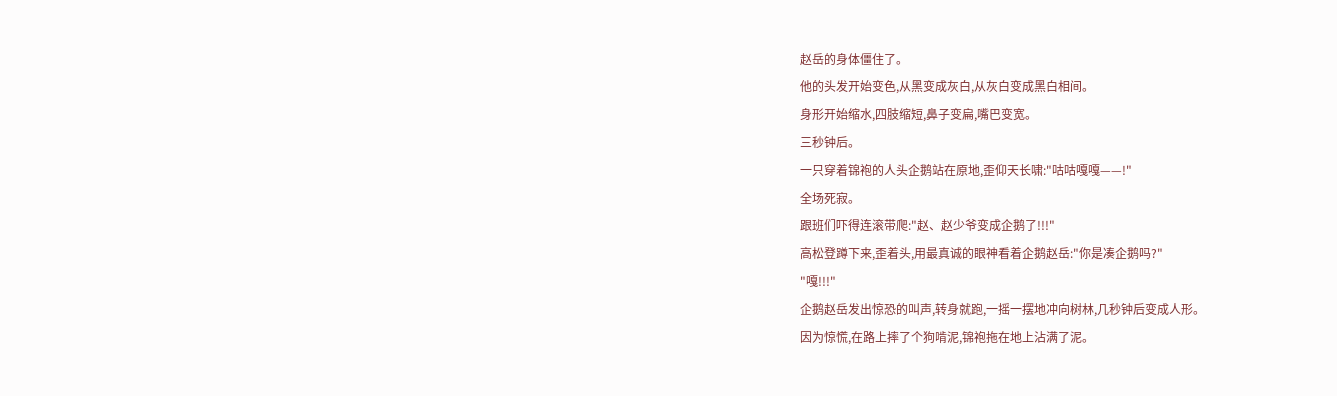赵岳的身体僵住了。
他的头发开始变色,从黑变成灰白,从灰白变成黑白相间。
身形开始缩水,四肢缩短,鼻子变扁,嘴巴变宽。
三秒钟后。
一只穿着锦袍的人头企鹅站在原地,歪仰天长啸:"咕咕嘎嘎——!"
全场死寂。
跟班们吓得连滚带爬:"赵、赵少爷变成企鹅了!!!"
高松登蹲下来,歪着头,用最真诚的眼神看着企鹅赵岳:"你是凑企鹅吗?"
"嘎!!!"
企鹅赵岳发出惊恐的叫声,转身就跑,一摇一摆地冲向树林,几秒钟后变成人形。
因为惊慌,在路上摔了个狗啃泥,锦袍拖在地上沾满了泥。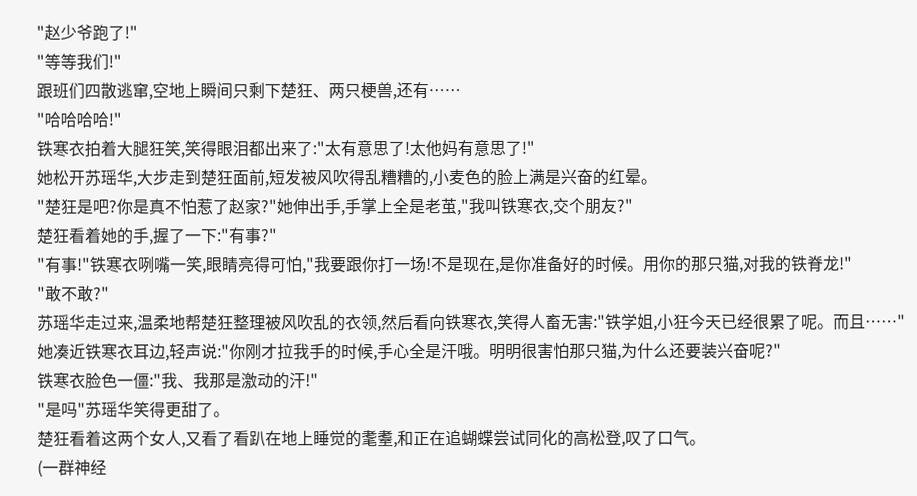"赵少爷跑了!"
"等等我们!"
跟班们四散逃窜,空地上瞬间只剩下楚狂、两只梗兽,还有……
"哈哈哈哈!"
铁寒衣拍着大腿狂笑,笑得眼泪都出来了:"太有意思了!太他妈有意思了!"
她松开苏瑶华,大步走到楚狂面前,短发被风吹得乱糟糟的,小麦色的脸上满是兴奋的红晕。
"楚狂是吧?你是真不怕惹了赵家?"她伸出手,手掌上全是老茧,"我叫铁寒衣,交个朋友?"
楚狂看着她的手,握了一下:"有事?"
"有事!"铁寒衣咧嘴一笑,眼睛亮得可怕,"我要跟你打一场!不是现在,是你准备好的时候。用你的那只猫,对我的铁脊龙!"
"敢不敢?"
苏瑶华走过来,温柔地帮楚狂整理被风吹乱的衣领,然后看向铁寒衣,笑得人畜无害:"铁学姐,小狂今天已经很累了呢。而且……"
她凑近铁寒衣耳边,轻声说:"你刚才拉我手的时候,手心全是汗哦。明明很害怕那只猫,为什么还要装兴奋呢?"
铁寒衣脸色一僵:"我、我那是激动的汗!"
"是吗"苏瑶华笑得更甜了。
楚狂看着这两个女人,又看了看趴在地上睡觉的耄耋,和正在追蝴蝶尝试同化的高松登,叹了口气。
(一群神经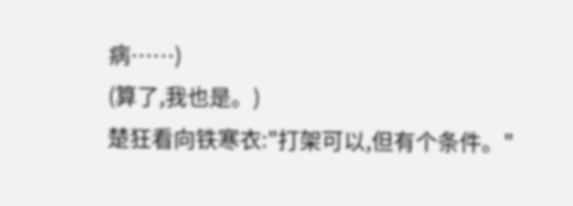病……)
(算了,我也是。)
楚狂看向铁寒衣:"打架可以,但有个条件。"